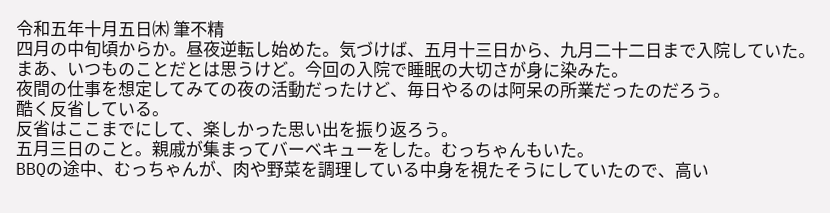令和五年十月五日㈭ 筆不精
四月の中旬頃からか。昼夜逆転し始めた。気づけば、五月十三日から、九月二十二日まで入院していた。
まあ、いつものことだとは思うけど。今回の入院で睡眠の大切さが身に染みた。
夜間の仕事を想定してみての夜の活動だったけど、毎日やるのは阿呆の所業だったのだろう。
酷く反省している。
反省はここまでにして、楽しかった思い出を振り返ろう。
五月三日のこと。親戚が集まってバーベキューをした。むっちゃんもいた。
BBQの途中、むっちゃんが、肉や野菜を調理している中身を視たそうにしていたので、高い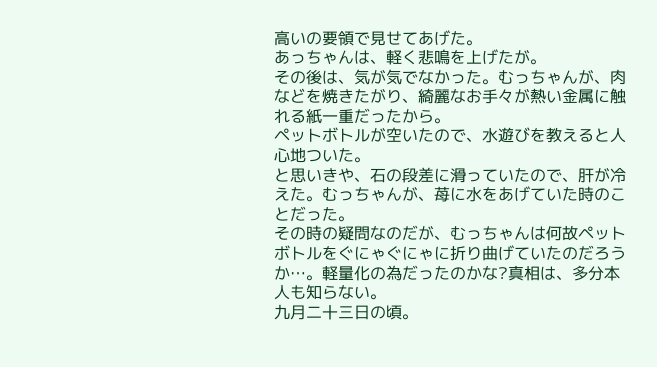高いの要領で見せてあげた。
あっちゃんは、軽く悲鳴を上げたが。
その後は、気が気でなかった。むっちゃんが、肉などを焼きたがり、綺麗なお手々が熱い金属に触れる紙一重だったから。
ペットボトルが空いたので、水遊びを教えると人心地ついた。
と思いきや、石の段差に滑っていたので、肝が冷えた。むっちゃんが、苺に水をあげていた時のことだった。
その時の疑問なのだが、むっちゃんは何故ペットボトルをぐにゃぐにゃに折り曲げていたのだろうか…。軽量化の為だったのかな?真相は、多分本人も知らない。
九月二十三日の頃。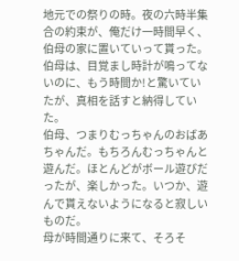地元での祭りの時。夜の六時半集合の約束が、俺だけ一時間早く、伯母の家に置いていって貰った。伯母は、目覚まし時計が鳴ってないのに、もう時間か!と驚いていたが、真相を話すと納得していた。
伯母、つまりむっちゃんのおばあちゃんだ。もちろんむっちゃんと遊んだ。ほとんどがボール遊びだったが、楽しかった。いつか、遊んで貰えないようになると寂しいものだ。
母が時間通りに来て、そろそ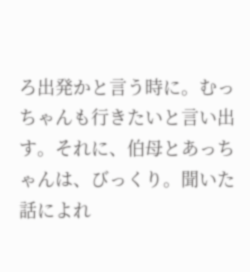ろ出発かと言う時に。むっちゃんも行きたいと言い出す。それに、伯母とあっちゃんは、びっくり。聞いた話によれ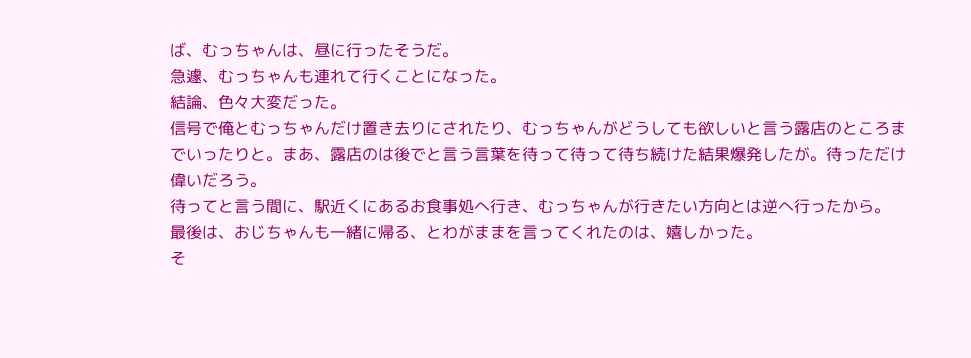ば、むっちゃんは、昼に行ったそうだ。
急遽、むっちゃんも連れて行くことになった。
結論、色々大変だった。
信号で俺とむっちゃんだけ置き去りにされたり、むっちゃんがどうしても欲しいと言う露店のところまでいったりと。まあ、露店のは後でと言う言葉を待って待って待ち続けた結果爆発したが。待っただけ偉いだろう。
待ってと言う間に、駅近くにあるお食事処へ行き、むっちゃんが行きたい方向とは逆へ行ったから。
最後は、おじちゃんも一緒に帰る、とわがままを言ってくれたのは、嬉しかった。
そ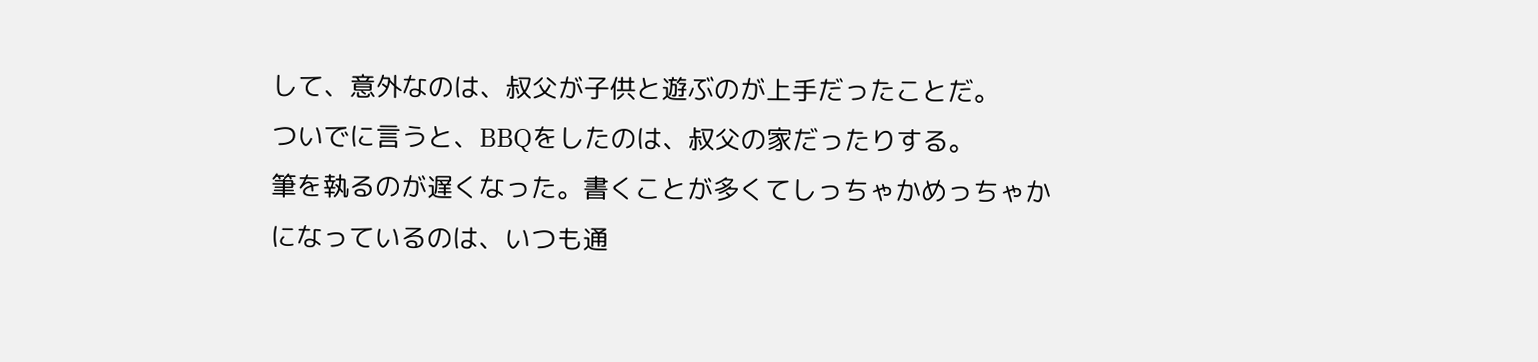して、意外なのは、叔父が子供と遊ぶのが上手だったことだ。
ついでに言うと、BBQをしたのは、叔父の家だったりする。
筆を執るのが遅くなった。書くことが多くてしっちゃかめっちゃかになっているのは、いつも通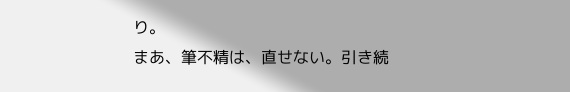り。
まあ、筆不精は、直せない。引き続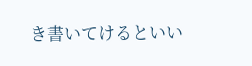き書いてけるといい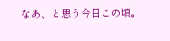なあ、と思う今日この頃。